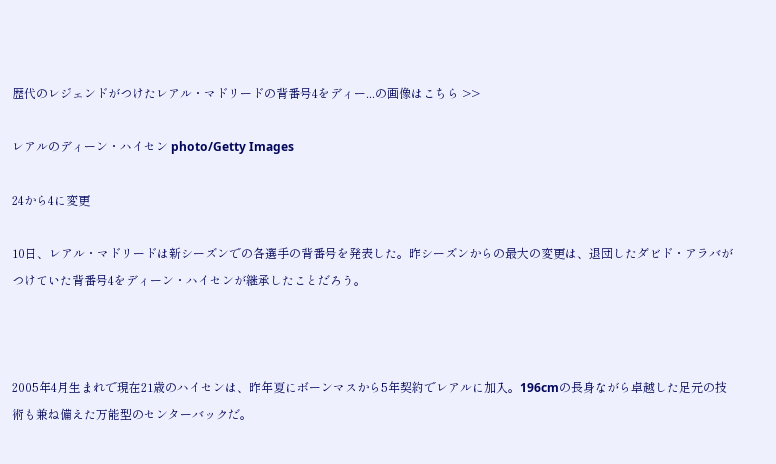歴代のレジェンドがつけたレアル・マドリードの背番号4をディー...の画像はこちら >>

レアルのディーン・ハイセン photo/Getty Images

24から4に変更

10日、レアル・マドリードは新シーズンでの各選手の背番号を発表した。昨シーズンからの最大の変更は、退団したダビド・アラバがつけていた背番号4をディーン・ハイセンが継承したことだろう。



2005年4月生まれで現在21歳のハイセンは、昨年夏にボーンマスから5年契約でレアルに加入。196cmの長身ながら卓越した足元の技術も兼ね備えた万能型のセンターバックだ。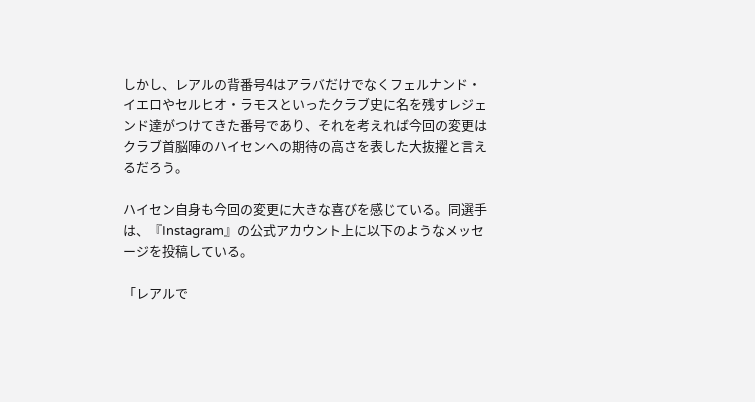しかし、レアルの背番号4はアラバだけでなくフェルナンド・イエロやセルヒオ・ラモスといったクラブ史に名を残すレジェンド達がつけてきた番号であり、それを考えれば今回の変更はクラブ首脳陣のハイセンへの期待の高さを表した大抜擢と言えるだろう。

ハイセン自身も今回の変更に大きな喜びを感じている。同選手は、『Instagram』の公式アカウント上に以下のようなメッセージを投稿している。

「レアルで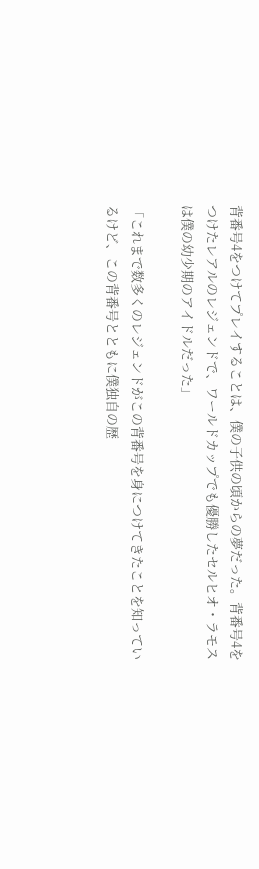背番号4をつけてプレイすることは、僕の子供の頃からの夢だった。背番号4をつけたレアルのレジェンドで、ワールドカップでも優勝したセルヒオ・ラモスは僕の幼少期のアイドルだった」

「これまで数多くのレジェンドがこの背番号を身につけてきたことを知っているけど、この背番号とともに僕独自の歴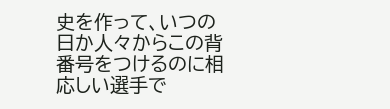史を作って、いつの日か人々からこの背番号をつけるのに相応しい選手で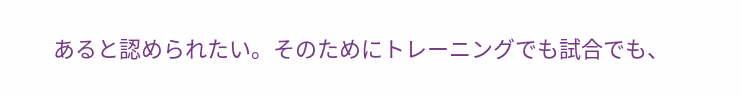あると認められたい。そのためにトレーニングでも試合でも、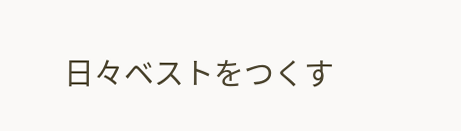日々ベストをつくす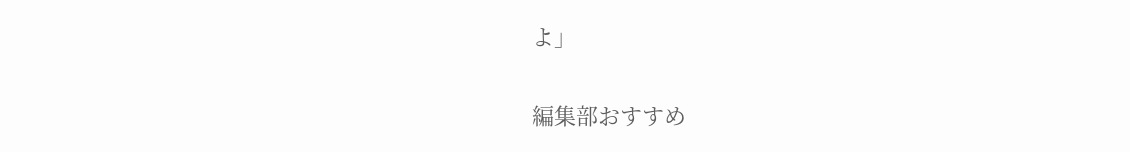よ」

編集部おすすめ